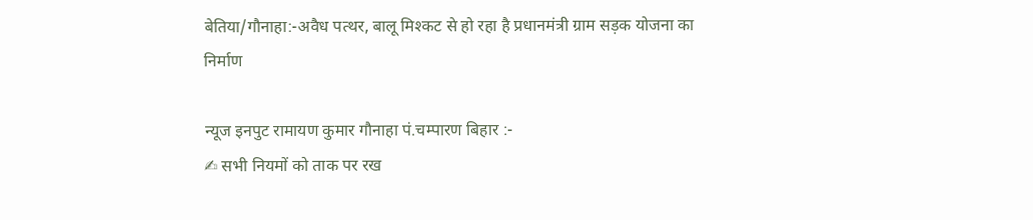बेतिया/गौनाहा:-अवैध पत्थर, बालू मिश्कट से हो रहा है प्रधानमंत्री ग्राम सड़क योजना का निर्माण

न्यूज इनपुट रामायण कुमार गौनाहा पं.चम्पारण बिहार :-
✍ सभी नियमों को ताक पर रख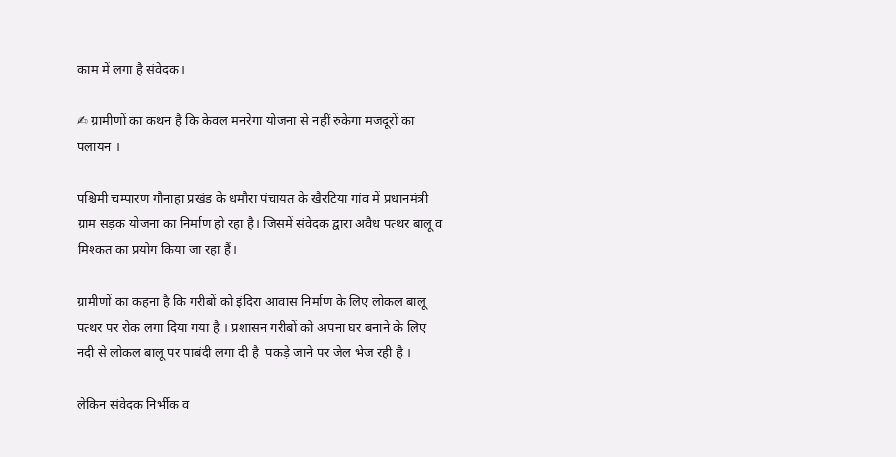काम में लगा है संवेदक।

✍ ग्रामीणों का कथन है कि केवल मनरेगा योजना से नहीं रुकेगा मजदूरों का पलायन ।

पश्चिमी चम्पारण गौनाहा प्रखंड के धमौरा पंचायत के खैरटिया गांव में प्रधानमंत्री ग्राम सड़क योजना का निर्माण हो रहा है। जिसमें संवेदक द्वारा अवैध पत्थर बालू व मिश्कत का प्रयोग किया जा रहा हैं।

ग्रामीणों का कहना है कि गरीबों को इंदिरा आवास निर्माण के लिए लोकल बालू पत्थर पर रोक लगा दिया गया है । प्रशासन गरीबों को अपना घर बनाने के लिए नदी से लोकल बालू पर पाबंदी लगा दी है  पकड़े जाने पर जेल भेज रही है ।

लेकिन संवेदक निर्भीक व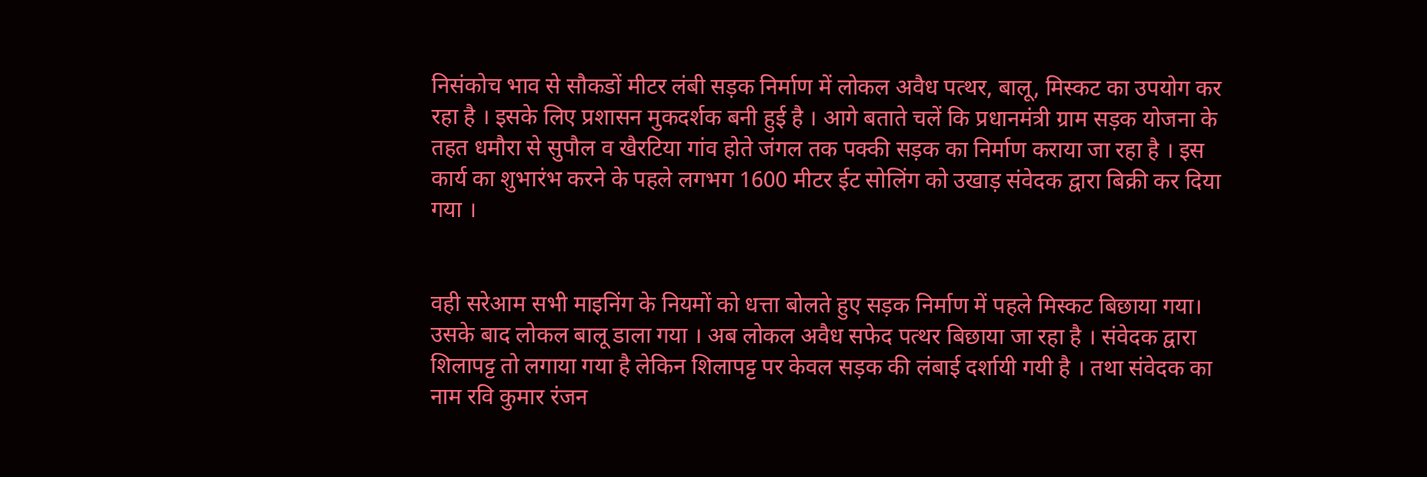निसंकोच भाव से सौकडों मीटर लंबी सड़क निर्माण में लोकल अवैध पत्थर, बालू, मिस्कट का उपयोग कर रहा है । इसके लिए प्रशासन मुकदर्शक बनी हुई है । आगे बताते चलें कि प्रधानमंत्री ग्राम सड़क योजना के तहत धमौरा से सुपौल व खैरटिया गांव होते जंगल तक पक्की सड़क का निर्माण कराया जा रहा है । इस कार्य का शुभारंभ करने के पहले लगभग 1600 मीटर ईट सोलिंग को उखाड़ संवेदक द्वारा बिक्री कर दिया गया ।


वही सरेआम सभी माइनिंग के नियमों को धत्ता बोलते हुए सड़क निर्माण में पहले मिस्कट बिछाया गया। उसके बाद लोकल बालू डाला गया । अब लोकल अवैध सफेद पत्थर बिछाया जा रहा है । संवेदक द्वारा शिलापट्ट तो लगाया गया है लेकिन शिलापट्ट पर केवल सड़क की लंबाई दर्शायी गयी है । तथा संवेदक का नाम रवि कुमार रंजन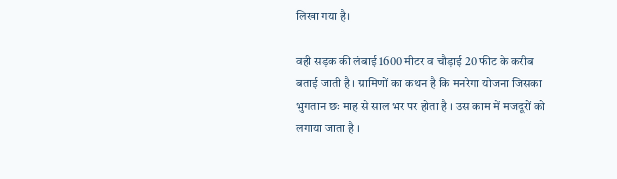लिखा गया है।

वही सड़क की लंबाई 1600 मीटर व चौड़ाई 20 फीट के करीब बताई जाती है । ग्रामिणों का कथन है कि मनरेगा योजना जिसका भुगतान छः माह से साल भर पर होता है । उस काम में मजदूरों को लगाया जाता है ।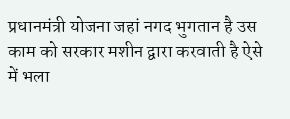प्रधानमंत्री योजना जहां नगद भुगतान है उस काम को सरकार मशीन द्वारा करवाती है ऐसे में भला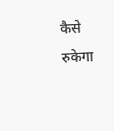कैसे रुकेगा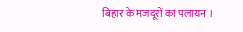बिहार के मजदूरों का पलायन ।